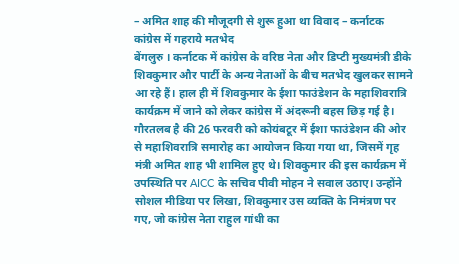– अमित शाह की मौजूदगी से शुरू हुआ था विवाद – कर्नाटक कांग्रेस में गहराये मतभेद
बेंगलुरु । कर्नाटक में कांग्रेस के वरिष्ठ नेता और डिप्टी मुख्यमंत्री डीके शिवकुमार और पार्टी के अन्य नेताओं के बीच मतभेद खुलकर सामने आ रहे हैं। हाल ही में शिवकुमार के ईशा फाउंडेशन के महाशिवरात्रि कार्यक्रम में जाने को लेकर कांग्रेस में अंदरूनी बहस छिड़ गई है। गौरतलब है की 26 फरवरी को कोयंबटूर में ईशा फाउंडेशन की ओर से महाशिवरात्रि समारोह का आयोजन किया गया था, जिसमें गृह मंत्री अमित शाह भी शामिल हुए थे। शिवकुमार की इस कार्यक्रम में उपस्थिति पर AICC के सचिव पीवी मोहन ने सवाल उठाए। उन्होंने सोशल मीडिया पर लिखा, शिवकुमार उस व्यक्ति के निमंत्रण पर गए, जो कांग्रेस नेता राहुल गांधी का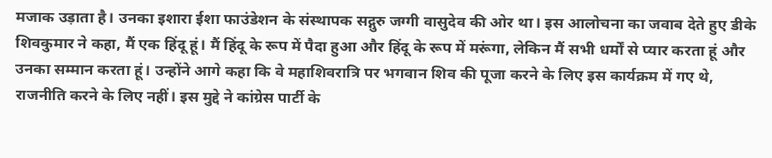मजाक उड़ाता है। उनका इशारा ईशा फाउंडेशन के संस्थापक सद्गुरु जग्गी वासुदेव की ओर था। इस आलोचना का जवाब देते हुए डीके शिवकुमार ने कहा, मैं एक हिंदू हूं। मैं हिंदू के रूप में पैदा हुआ और हिंदू के रूप में मरूंगा, लेकिन मैं सभी धर्मों से प्यार करता हूं और उनका सम्मान करता हूं। उन्होंने आगे कहा कि वे महाशिवरात्रि पर भगवान शिव की पूजा करने के लिए इस कार्यक्रम में गए थे, राजनीति करने के लिए नहीं। इस मुद्दे ने कांग्रेस पार्टी के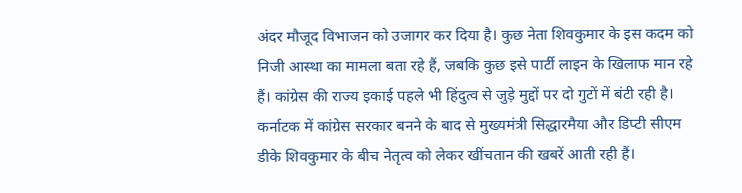अंदर मौजूद विभाजन को उजागर कर दिया है। कुछ नेता शिवकुमार के इस कदम को निजी आस्था का मामला बता रहे हैं, जबकि कुछ इसे पार्टी लाइन के खिलाफ मान रहे हैं। कांग्रेस की राज्य इकाई पहले भी हिंदुत्व से जुड़े मुद्दों पर दो गुटों में बंटी रही है। कर्नाटक में कांग्रेस सरकार बनने के बाद से मुख्यमंत्री सिद्धारमैया और डिप्टी सीएम डीके शिवकुमार के बीच नेतृत्व को लेकर खींचतान की खबरें आती रही हैं।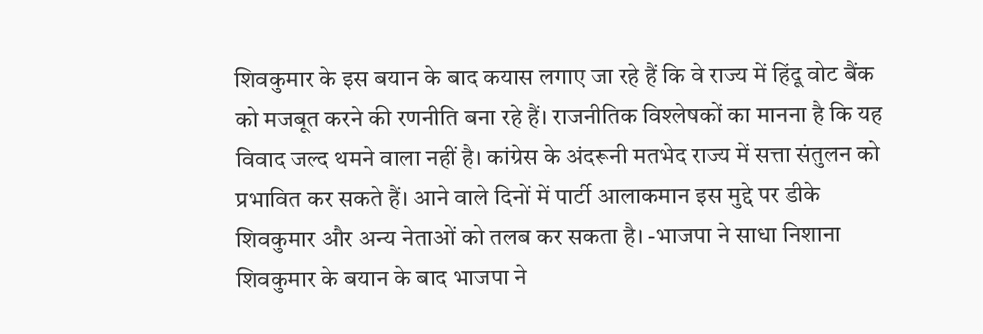शिवकुमार के इस बयान के बाद कयास लगाए जा रहे हैं कि वे राज्य में हिंदू वोट बैंक को मजबूत करने की रणनीति बना रहे हैं। राजनीतिक विश्लेषकों का मानना है कि यह विवाद जल्द थमने वाला नहीं है। कांग्रेस के अंदरूनी मतभेद राज्य में सत्ता संतुलन को प्रभावित कर सकते हैं। आने वाले दिनों में पार्टी आलाकमान इस मुद्दे पर डीके शिवकुमार और अन्य नेताओं को तलब कर सकता है। -भाजपा ने साधा निशाना शिवकुमार के बयान के बाद भाजपा ने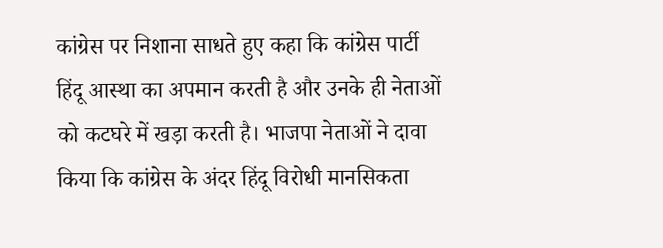कांग्रेस पर निशाना साधते हुए कहा कि कांग्रेस पार्टी हिंदू आस्था का अपमान करती है और उनके ही नेताओं को कटघरे में खड़ा करती है। भाजपा नेताओं ने दावा किया कि कांग्रेस के अंदर हिंदू विरोधी मानसिकता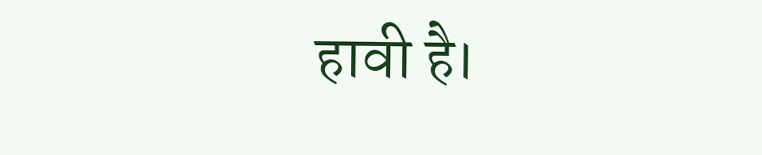हावी है।